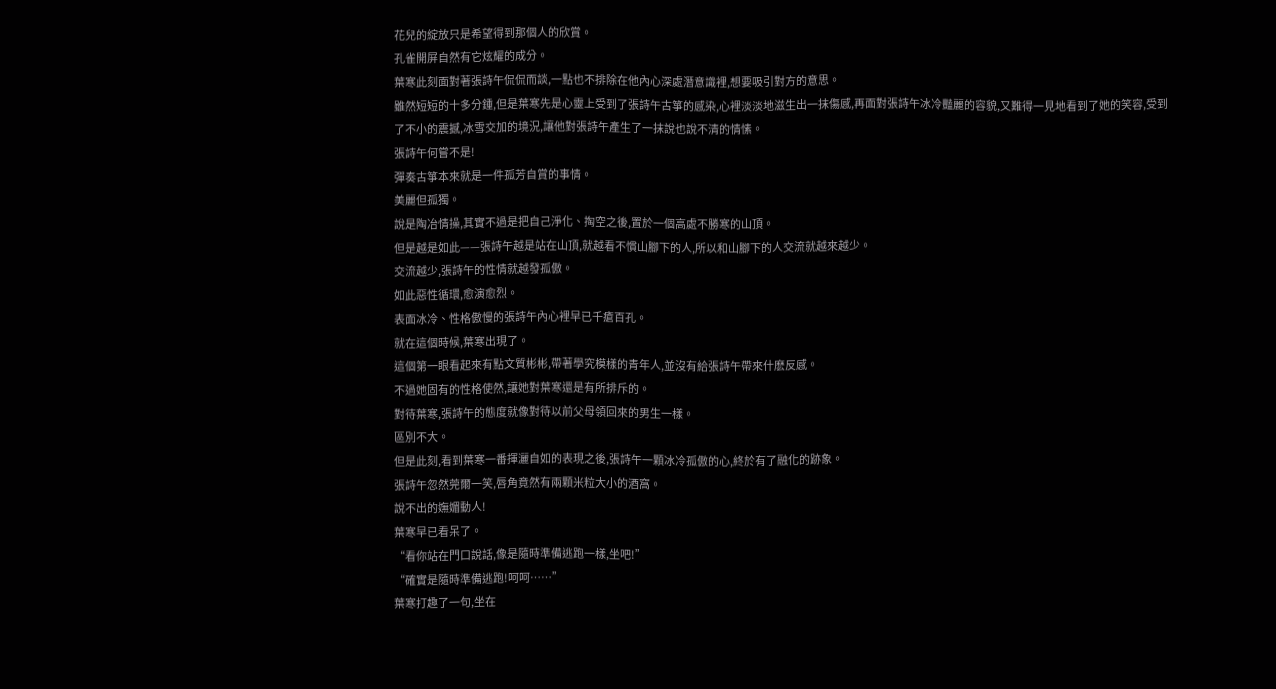花兒的綻放只是希望得到那個人的欣賞。
孔雀開屏自然有它炫耀的成分。
葉寒此刻面對著張詩午侃侃而談,一點也不排除在他內心深處潛意識裡,想要吸引對方的意思。
雖然短短的十多分鍾,但是葉寒先是心靈上受到了張詩午古箏的感染,心裡淡淡地滋生出一抹傷感,再面對張詩午冰冷豔麗的容貌,又難得一見地看到了她的笑容,受到了不小的震撼,冰雪交加的境況,讓他對張詩午產生了一抹說也說不清的情愫。
張詩午何嘗不是!
彈奏古箏本來就是一件孤芳自賞的事情。
美麗但孤獨。
說是陶冶情操,其實不過是把自己淨化、掏空之後,置於一個高處不勝寒的山頂。
但是越是如此——張詩午越是站在山頂,就越看不慣山腳下的人,所以和山腳下的人交流就越來越少。
交流越少,張詩午的性情就越發孤傲。
如此惡性循環,愈演愈烈。
表面冰冷、性格傲慢的張詩午內心裡早已千瘡百孔。
就在這個時候,葉寒出現了。
這個第一眼看起來有點文質彬彬,帶著學究模樣的青年人,並沒有給張詩午帶來什麽反感。
不過她固有的性格使然,讓她對葉寒還是有所排斥的。
對待葉寒,張詩午的態度就像對待以前父母領回來的男生一樣。
區別不大。
但是此刻,看到葉寒一番揮灑自如的表現之後,張詩午一顆冰冷孤傲的心,終於有了融化的跡象。
張詩午忽然莞爾一笑,唇角竟然有兩顆米粒大小的酒窩。
說不出的嫵媚動人!
葉寒早已看呆了。
“看你站在門口說話,像是隨時準備逃跑一樣,坐吧!”
“確實是隨時準備逃跑!呵呵……”
葉寒打趣了一句,坐在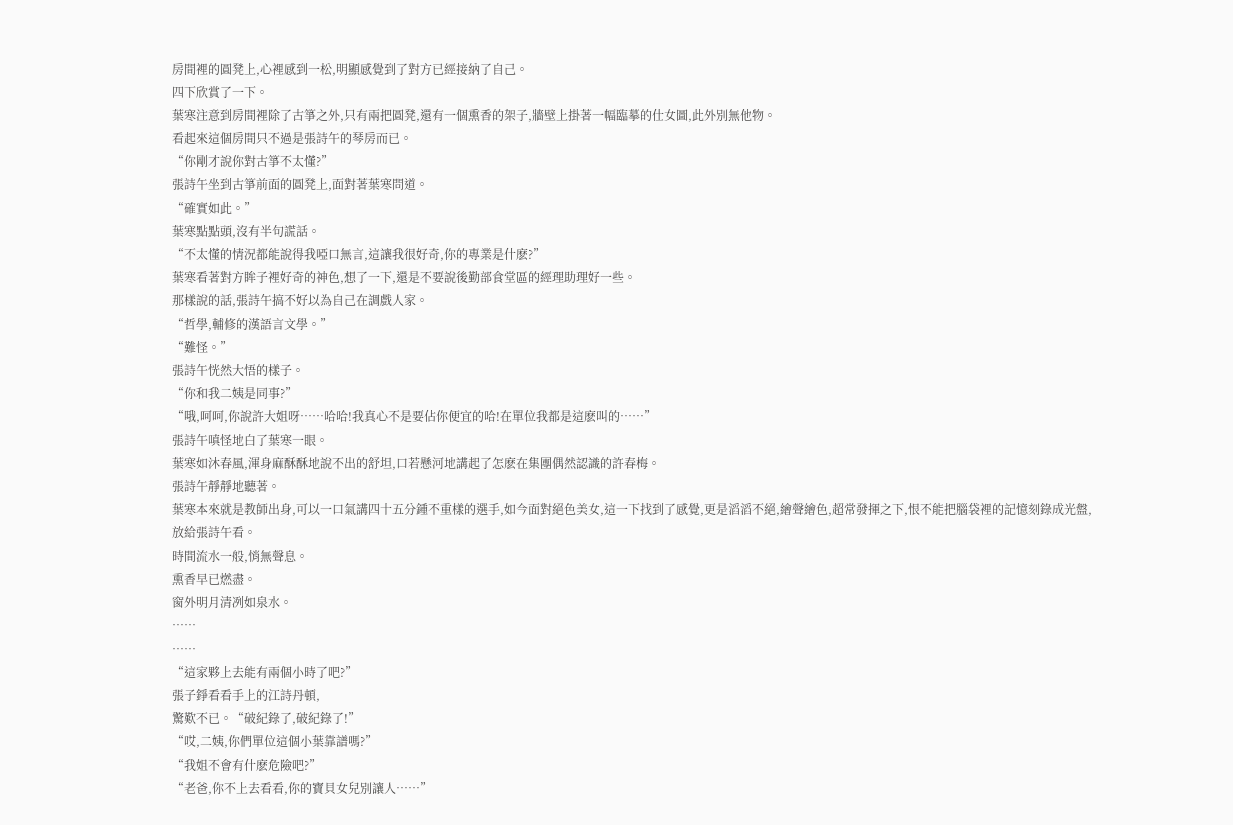房間裡的圓凳上,心裡感到一松,明顯感覺到了對方已經接納了自己。
四下欣賞了一下。
葉寒注意到房間裡除了古箏之外,只有兩把圓凳,還有一個熏香的架子,牆壁上掛著一幅臨摹的仕女圖,此外別無他物。
看起來這個房間只不過是張詩午的琴房而已。
“你剛才說你對古箏不太懂?”
張詩午坐到古箏前面的圓凳上,面對著葉寒問道。
“確實如此。”
葉寒點點頭,沒有半句謊話。
“不太懂的情況都能說得我啞口無言,這讓我很好奇,你的專業是什麽?”
葉寒看著對方眸子裡好奇的神色,想了一下,還是不要說後勤部食堂區的經理助理好一些。
那樣說的話,張詩午搞不好以為自己在調戲人家。
“哲學,輔修的漢語言文學。”
“難怪。”
張詩午恍然大悟的樣子。
“你和我二姨是同事?”
“哦,呵呵,你說許大姐呀……哈哈!我真心不是要佔你便宜的哈!在單位我都是這麽叫的……”
張詩午嗔怪地白了葉寒一眼。
葉寒如沐春風,渾身麻酥酥地說不出的舒坦,口若懸河地講起了怎麽在集團偶然認識的許春梅。
張詩午靜靜地聽著。
葉寒本來就是教師出身,可以一口氣講四十五分鍾不重樣的選手,如今面對絕色美女,這一下找到了感覺,更是滔滔不絕,繪聲繪色,超常發揮之下,恨不能把腦袋裡的記憶刻錄成光盤,放給張詩午看。
時間流水一般,悄無聲息。
熏香早已燃盡。
窗外明月清冽如泉水。
……
……
“這家夥上去能有兩個小時了吧?”
張子錚看看手上的江詩丹頓,
驚歎不已。“破紀錄了,破紀錄了!”
“哎,二姨,你們單位這個小葉靠譜嗎?”
“我姐不會有什麽危險吧?”
“老爸,你不上去看看,你的寶貝女兒別讓人……”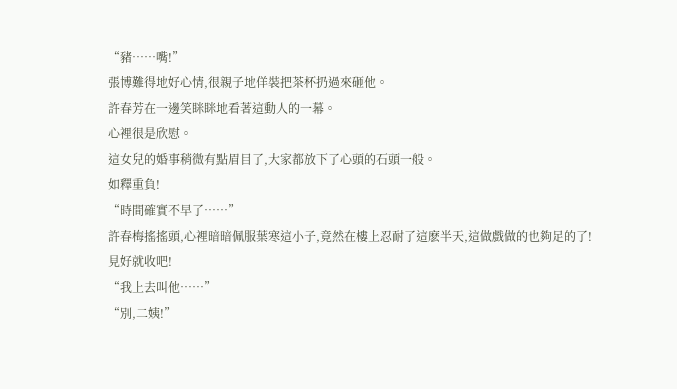“豬……嘴!”
張博難得地好心情,很親子地佯裝把茶杯扔過來砸他。
許春芳在一邊笑眯眯地看著這動人的一幕。
心裡很是欣慰。
這女兒的婚事稍微有點眉目了,大家都放下了心頭的石頭一般。
如釋重負!
“時間確實不早了……”
許春梅搖搖頭,心裡暗暗佩服葉寒這小子,竟然在樓上忍耐了這麽半天,這做戲做的也夠足的了!
見好就收吧!
“我上去叫他……”
“別,二姨!”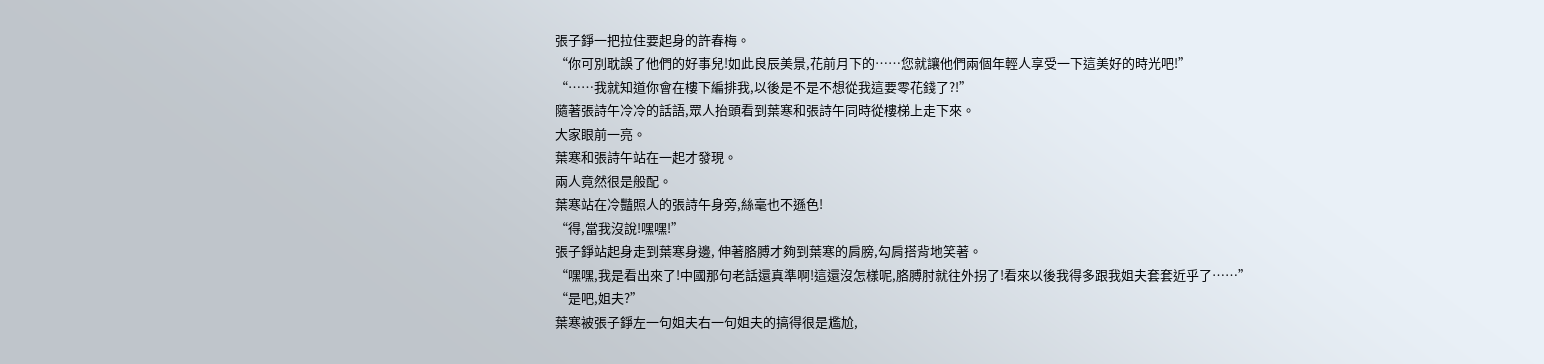張子錚一把拉住要起身的許春梅。
“你可別耽誤了他們的好事兒!如此良辰美景,花前月下的……您就讓他們兩個年輕人享受一下這美好的時光吧!”
“……我就知道你會在樓下編排我,以後是不是不想從我這要零花錢了?!”
隨著張詩午冷冷的話語,眾人抬頭看到葉寒和張詩午同時從樓梯上走下來。
大家眼前一亮。
葉寒和張詩午站在一起才發現。
兩人竟然很是般配。
葉寒站在冷豔照人的張詩午身旁,絲毫也不遜色!
“得,當我沒說!嘿嘿!”
張子錚站起身走到葉寒身邊, 伸著胳膊才夠到葉寒的肩膀,勾肩搭背地笑著。
“嘿嘿,我是看出來了!中國那句老話還真準啊!這還沒怎樣呢,胳膊肘就往外拐了!看來以後我得多跟我姐夫套套近乎了……”
“是吧,姐夫?”
葉寒被張子錚左一句姐夫右一句姐夫的搞得很是尷尬,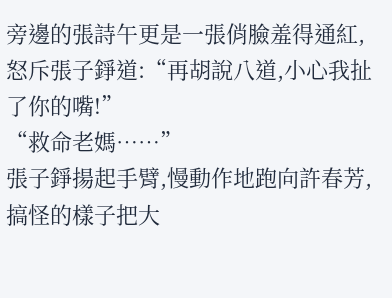旁邊的張詩午更是一張俏臉羞得通紅,怒斥張子錚道:“再胡說八道,小心我扯了你的嘴!”
“救命老媽……”
張子錚揚起手臂,慢動作地跑向許春芳,搞怪的樣子把大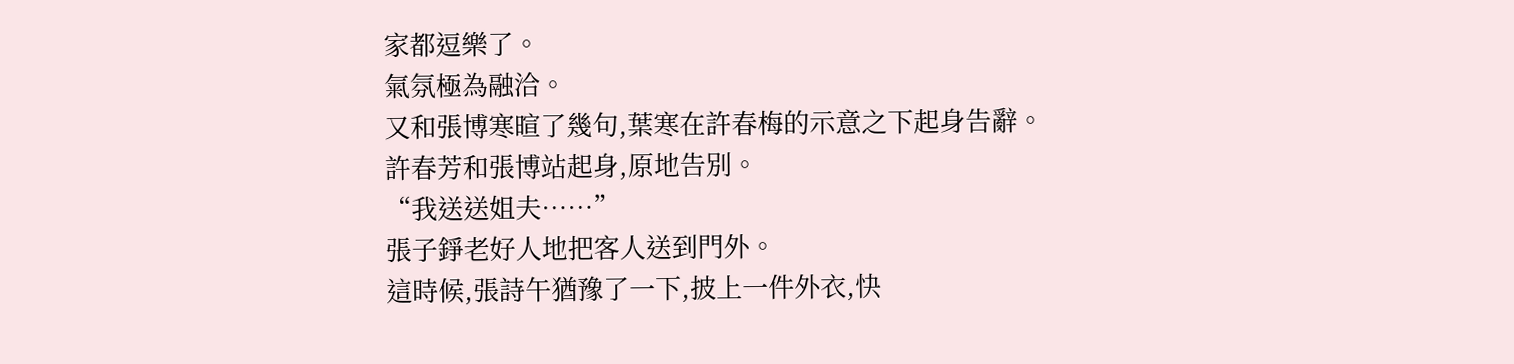家都逗樂了。
氣氛極為融洽。
又和張博寒暄了幾句,葉寒在許春梅的示意之下起身告辭。
許春芳和張博站起身,原地告別。
“我送送姐夫……”
張子錚老好人地把客人送到門外。
這時候,張詩午猶豫了一下,披上一件外衣,快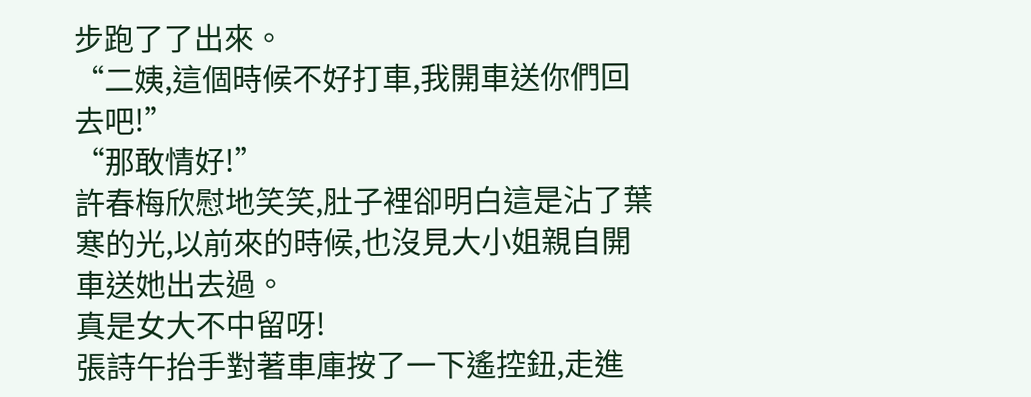步跑了了出來。
“二姨,這個時候不好打車,我開車送你們回去吧!”
“那敢情好!”
許春梅欣慰地笑笑,肚子裡卻明白這是沾了葉寒的光,以前來的時候,也沒見大小姐親自開車送她出去過。
真是女大不中留呀!
張詩午抬手對著車庫按了一下遙控鈕,走進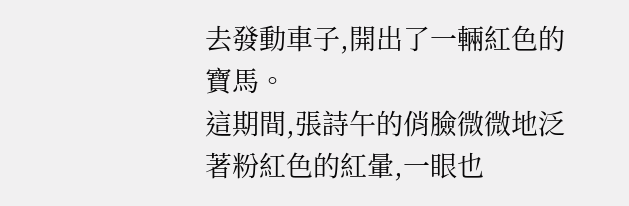去發動車子,開出了一輛紅色的寶馬。
這期間,張詩午的俏臉微微地泛著粉紅色的紅暈,一眼也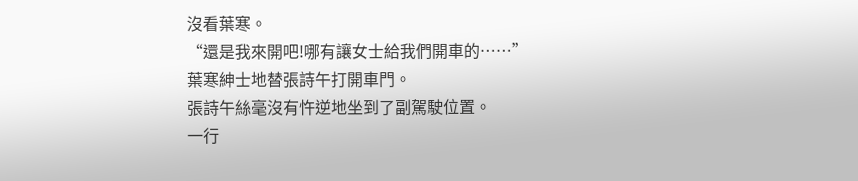沒看葉寒。
“還是我來開吧!哪有讓女士給我們開車的……”
葉寒紳士地替張詩午打開車門。
張詩午絲毫沒有忤逆地坐到了副駕駛位置。
一行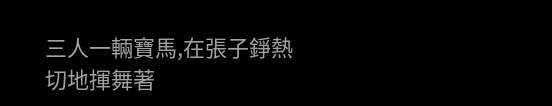三人一輛寶馬,在張子錚熱切地揮舞著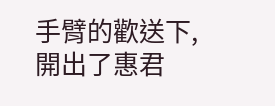手臂的歡送下,開出了惠君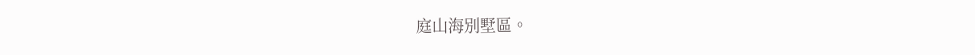庭山海別墅區。